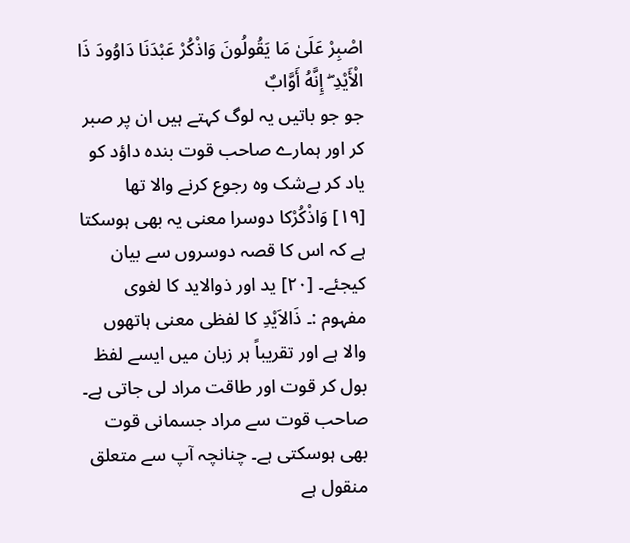اصْبِرْ عَلَىٰ مَا يَقُولُونَ وَاذْكُرْ عَبْدَنَا دَاوُودَ ذَا الْأَيْدِ ۖ إِنَّهُ أَوَّابٌ
جو جو باتیں یہ لوگ کہتے ہیں ان پر صبر کر اور ہمارے صاحب قوت بندہ داؤد کو یاد کر بےشک وہ رجوع کرنے والا تھا
[١٩] وَاذْکُرْکا دوسرا معنی یہ بھی ہوسکتا ہے کہ اس کا قصہ دوسروں سے بیان کیجئے۔ [٢٠] ید اور ذوالاید کا لغوی مفہوم :۔ ذَالاَیْدِ کا لفظی معنی ہاتھوں والا ہے اور تقریباً ہر زبان میں ایسے لفظ بول کر قوت اور طاقت مراد لی جاتی ہے۔ صاحب قوت سے مراد جسمانی قوت بھی ہوسکتی ہے۔ چنانچہ آپ سے متعلق منقول ہے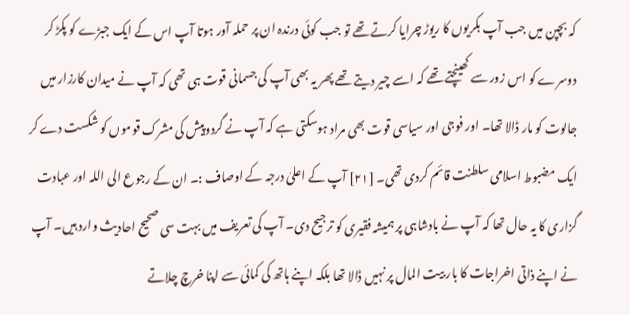کہ بچپن میں جب آپ بکریوں کا ریوڑ چرایا کرتے تھے تو جب کوئی درندہ ان پر حملہ آور ہوتا آپ اس کے ایک جبڑے کو پکڑ کر دوسرے کو اس زور سے کھینچتے تھے کہ اسے چیر دیتے تھے پھر یہ بھی آپ کی جسمانی قوت ہی تھی کہ آپ نے میدان کارزار میں جالوت کو مار ڈالا تھا۔ اور فوجی اور سیاسی قوت بھی مراد ہوسکتی ہے کہ آپ نے گردوپیش کی مشرک قوموں کو شکست دے کر ایک مضبوط اسلامی سلطنت قائم کردی تھی۔ [٢١] آپ کے اعلیٰ درجہ کے اوصاف :۔ ان کے رجوع الی اللہ اور عبادت گزاری کا یہ حال تھا کہ آپ نے بادشاہی پر ہمیشہ فقیری کو ترجیح دی۔ آپ کی تعریف میں بہت سی صحیح احادیث وارد ہیں۔ آپ نے اپنے ذاتی اخراجات کا بار بیت المال پر نہیں ڈالا تھا بلکہ اپنے ہاتھ کی کمائی سے اپنا خرچ چلاتے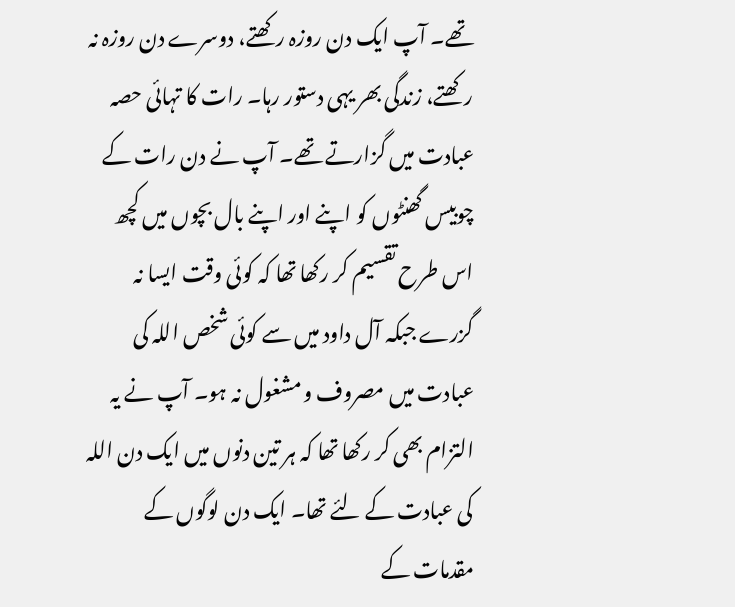تھے۔ آپ ایک دن روزہ رکھتے، دوسرے دن روزہ نہ رکھتے، زندگی بھر یہی دستور رہا۔ رات کا تہائی حصہ عبادت میں گزارتے تھے۔ آپ نے دن رات کے چوبیس گھنٹوں کو اپنے اور اپنے بال بچوں میں کچھ اس طرح تقسیم کر رکھا تھا کہ کوئی وقت ایسا نہ گزرے جبکہ آل داود میں سے کوئی شخص اللہ کی عبادت میں مصروف و مشغول نہ ہو۔ آپ نے یہ التزام بھی کر رکھا تھا کہ ہر تین دنوں میں ایک دن اللہ کی عبادت کے لئے تھا۔ ایک دن لوگوں کے مقدمات کے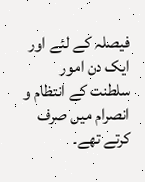فیصلہ کے لئے اور ایک دن امور سلطنت کے انتظام و انصرام میں صرف کرتے تھے۔